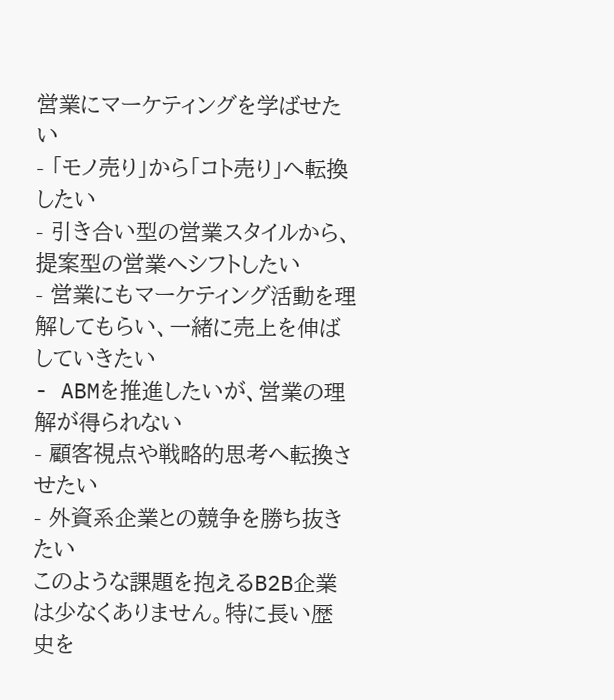営業にマーケティングを学ばせたい
- 「モノ売り」から「コト売り」へ転換したい
- 引き合い型の営業スタイルから、提案型の営業へシフトしたい
- 営業にもマーケティング活動を理解してもらい、一緒に売上を伸ばしていきたい
- ABMを推進したいが、営業の理解が得られない
- 顧客視点や戦略的思考へ転換させたい
- 外資系企業との競争を勝ち抜きたい
このような課題を抱えるB2B企業は少なくありません。特に長い歴史を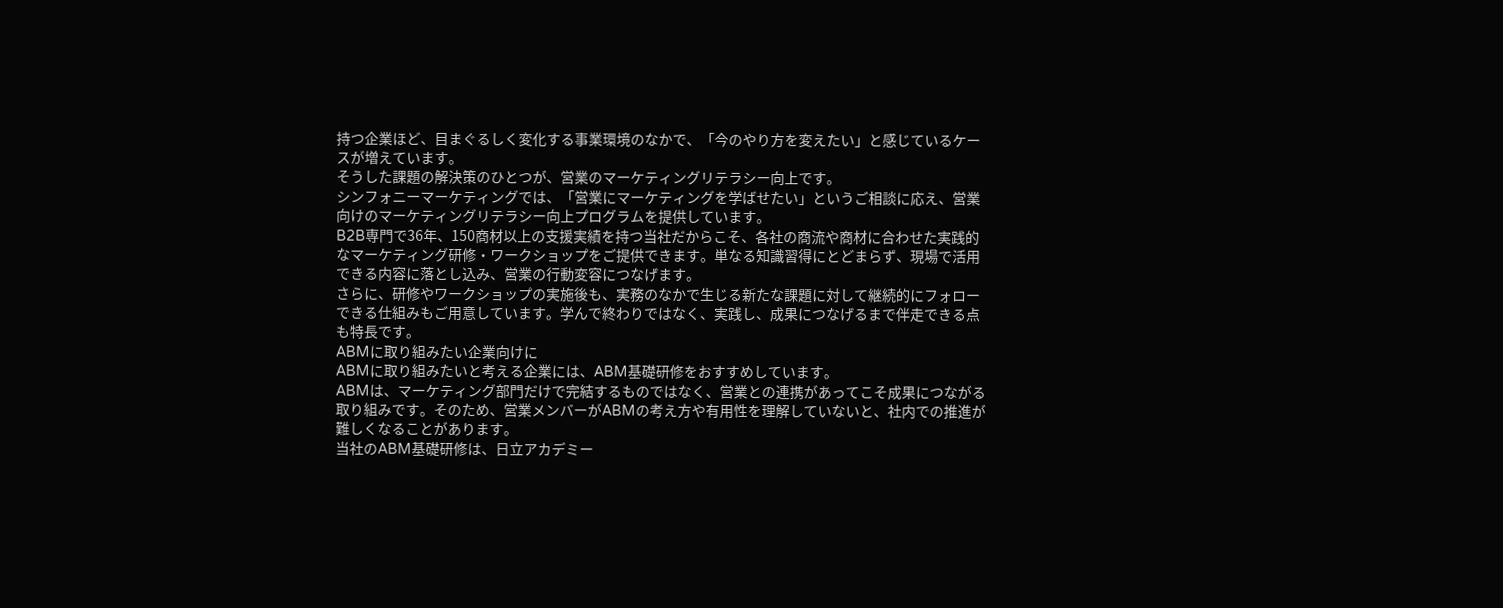持つ企業ほど、目まぐるしく変化する事業環境のなかで、「今のやり方を変えたい」と感じているケースが増えています。
そうした課題の解決策のひとつが、営業のマーケティングリテラシー向上です。
シンフォニーマーケティングでは、「営業にマーケティングを学ばせたい」というご相談に応え、営業向けのマーケティングリテラシー向上プログラムを提供しています。
B2B専門で36年、150商材以上の支援実績を持つ当社だからこそ、各社の商流や商材に合わせた実践的なマーケティング研修・ワークショップをご提供できます。単なる知識習得にとどまらず、現場で活用できる内容に落とし込み、営業の行動変容につなげます。
さらに、研修やワークショップの実施後も、実務のなかで生じる新たな課題に対して継続的にフォローできる仕組みもご用意しています。学んで終わりではなく、実践し、成果につなげるまで伴走できる点も特長です。
ABMに取り組みたい企業向けに
ABMに取り組みたいと考える企業には、ABM基礎研修をおすすめしています。
ABMは、マーケティング部門だけで完結するものではなく、営業との連携があってこそ成果につながる取り組みです。そのため、営業メンバーがABMの考え方や有用性を理解していないと、社内での推進が難しくなることがあります。
当社のABM基礎研修は、日立アカデミー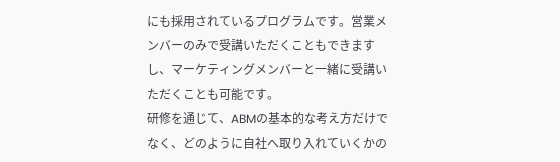にも採用されているプログラムです。営業メンバーのみで受講いただくこともできますし、マーケティングメンバーと一緒に受講いただくことも可能です。
研修を通じて、ABMの基本的な考え方だけでなく、どのように自社へ取り入れていくかの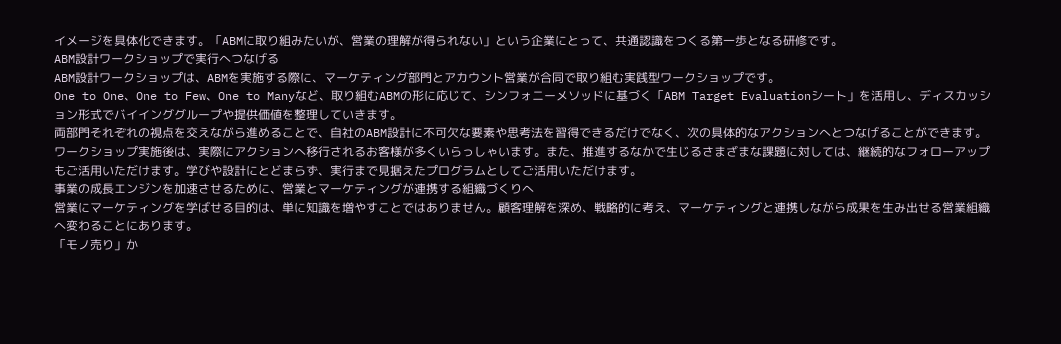イメージを具体化できます。「ABMに取り組みたいが、営業の理解が得られない」という企業にとって、共通認識をつくる第一歩となる研修です。
ABM設計ワークショップで実行へつなげる
ABM設計ワークショップは、ABMを実施する際に、マーケティング部門とアカウント営業が合同で取り組む実践型ワークショップです。
One to One、One to Few、One to Manyなど、取り組むABMの形に応じて、シンフォニーメソッドに基づく「ABM Target Evaluationシート」を活用し、ディスカッション形式でバイインググループや提供価値を整理していきます。
両部門それぞれの視点を交えながら進めることで、自社のABM設計に不可欠な要素や思考法を習得できるだけでなく、次の具体的なアクションへとつなげることができます。
ワークショップ実施後は、実際にアクションへ移行されるお客様が多くいらっしゃいます。また、推進するなかで生じるさまざまな課題に対しては、継続的なフォローアップもご活用いただけます。学びや設計にとどまらず、実行まで見据えたプログラムとしてご活用いただけます。
事業の成長エンジンを加速させるために、営業とマーケティングが連携する組織づくりへ
営業にマーケティングを学ばせる目的は、単に知識を増やすことではありません。顧客理解を深め、戦略的に考え、マーケティングと連携しながら成果を生み出せる営業組織へ変わることにあります。
「モノ売り」か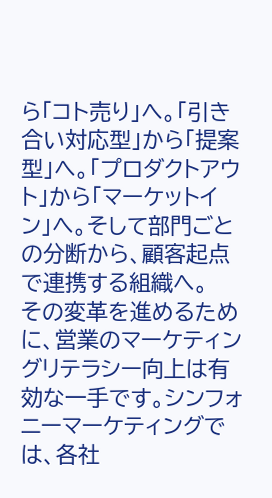ら「コト売り」へ。「引き合い対応型」から「提案型」へ。「プロダクトアウト」から「マーケットイン」へ。そして部門ごとの分断から、顧客起点で連携する組織へ。
その変革を進めるために、営業のマーケティングリテラシー向上は有効な一手です。シンフォニーマーケティングでは、各社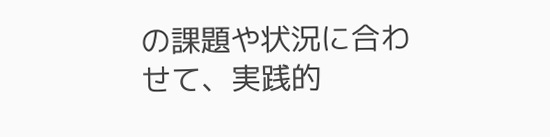の課題や状況に合わせて、実践的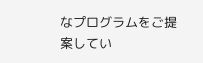なプログラムをご提案してい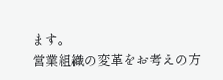ます。
営業組織の変革をお考えの方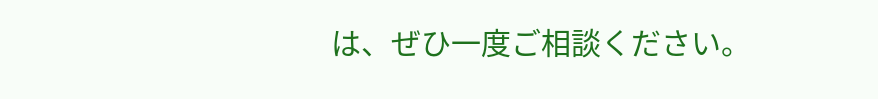は、ぜひ一度ご相談ください。